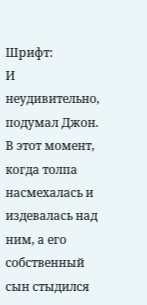Шрифт:
И неудивительно, подумал Джон. В этот момент, когда толпа насмехалась и издевалась над ним, а его собственный сын стыдился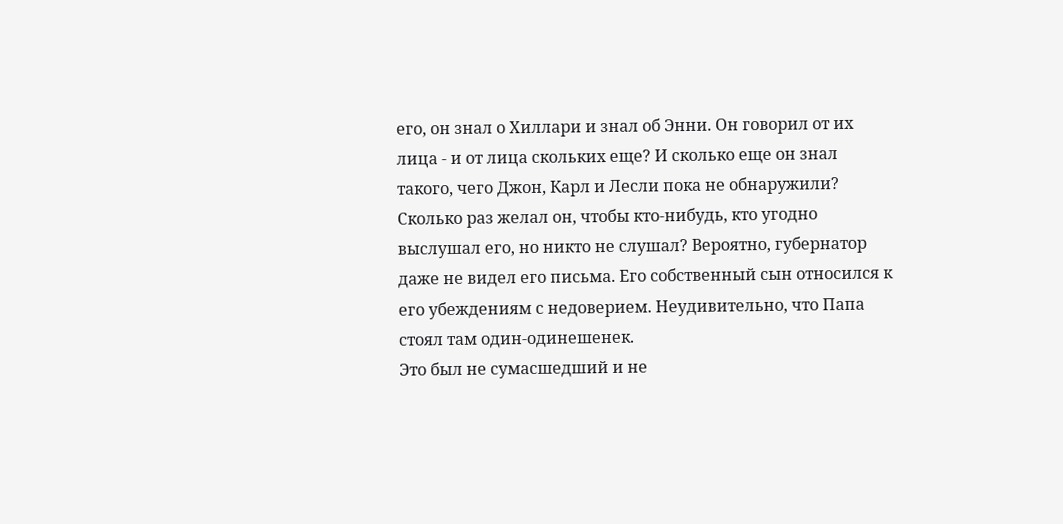его, он знал о Хиллари и знал об Энни. Он говорил от их лица - и от лица скольких еще? И сколько еще он знал такого, чего Джон, Карл и Лесли пока не обнаружили? Сколько раз желал он, чтобы кто-нибудь, кто угодно выслушал его, но никто не слушал? Вероятно, губернатор даже не видел его письма. Его собственный сын относился к его убеждениям с недоверием. Неудивительно, что Папа стоял там один-одинешенек.
Это был не сумасшедший и не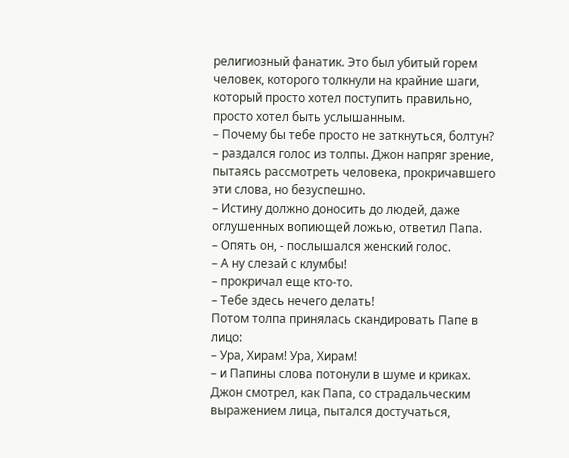религиозный фанатик. Это был убитый горем человек, которого толкнули на крайние шаги, который просто хотел поступить правильно, просто хотел быть услышанным.
– Почему бы тебе просто не заткнуться, болтун?
– раздался голос из толпы. Джон напряг зрение, пытаясь рассмотреть человека, прокричавшего эти слова, но безуспешно.
– Истину должно доносить до людей, даже оглушенных вопиющей ложью, ответил Папа.
– Опять он, - послышался женский голос.
– А ну слезай с клумбы!
– прокричал еще кто-то.
– Тебе здесь нечего делать!
Потом толпа принялась скандировать Папе в лицо:
– Ура, Хирам! Ура, Хирам!
– и Папины слова потонули в шуме и криках.
Джон смотрел, как Папа, со страдальческим выражением лица, пытался достучаться,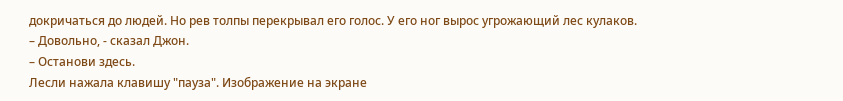докричаться до людей. Но рев толпы перекрывал его голос. У его ног вырос угрожающий лес кулаков.
– Довольно, - сказал Джон.
– Останови здесь.
Лесли нажала клавишу "пауза". Изображение на экране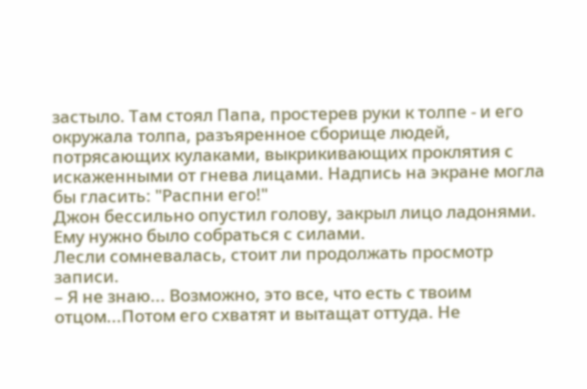застыло. Там стоял Папа, простерев руки к толпе - и его окружала толпа, разъяренное сборище людей, потрясающих кулаками, выкрикивающих проклятия с искаженными от гнева лицами. Надпись на экране могла бы гласить: "Распни его!"
Джон бессильно опустил голову, закрыл лицо ладонями. Ему нужно было собраться с силами.
Лесли сомневалась, стоит ли продолжать просмотр записи.
– Я не знаю... Возможно, это все, что есть с твоим отцом...Потом его схватят и вытащат оттуда. Не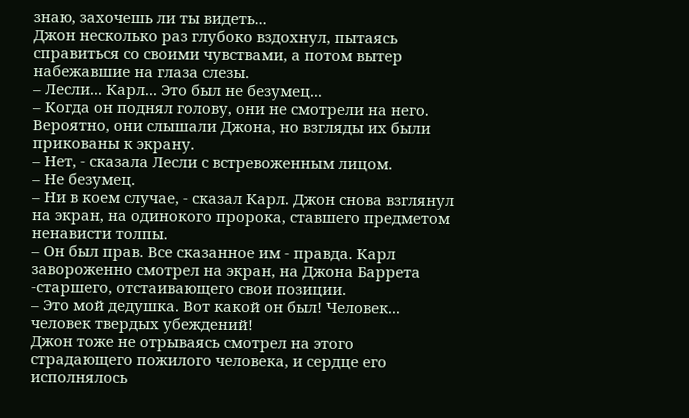знаю, захочешь ли ты видеть...
Джон несколько раз глубоко вздохнул, пытаясь справиться со своими чувствами, а потом вытер набежавшие на глаза слезы.
– Лесли... Карл... Это был не безумец...
– Когда он поднял голову, они не смотрели на него.
Вероятно, они слышали Джона, но взгляды их были прикованы к экрану.
– Нет, - сказала Лесли с встревоженным лицом.
– Не безумец.
– Ни в коем случае, - сказал Карл. Джон снова взглянул на экран, на одинокого пророка, ставшего предметом ненависти толпы.
– Он был прав. Все сказанное им - правда. Карл завороженно смотрел на экран, на Джона Баррета -старшего, отстаивающего свои позиции.
– Это мой дедушка. Вот какой он был! Человек... человек твердых убеждений!
Джон тоже не отрываясь смотрел на этого страдающего пожилого человека, и сердце его исполнялось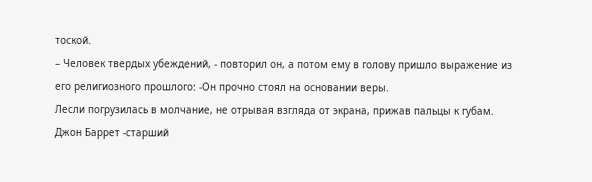тоской.
– Человек твердых убеждений, - повторил он, а потом ему в голову пришло выражение из его религиозного прошлого: -Он прочно стоял на основании веры.
Лесли погрузилась в молчание, не отрывая взгляда от экрана, прижав пальцы к губам. Джон Баррет -старший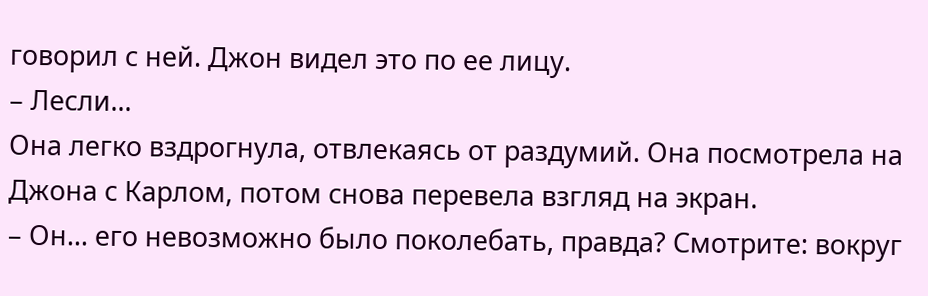говорил с ней. Джон видел это по ее лицу.
– Лесли...
Она легко вздрогнула, отвлекаясь от раздумий. Она посмотрела на Джона с Карлом, потом снова перевела взгляд на экран.
– Он... его невозможно было поколебать, правда? Смотрите: вокруг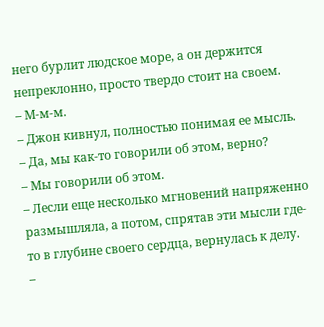него бурлит людское море, а он держится непреклонно, просто твердо стоит на своем.
– М-м-м.
– Джон кивнул, полностью понимая ее мысль.
– Да, мы как-то говорили об этом, верно?
– Мы говорили об этом.
– Лесли еще несколько мгновений напряженно размышляла, а потом, спрятав эти мысли где-то в глубине своего сердца, вернулась к делу.
–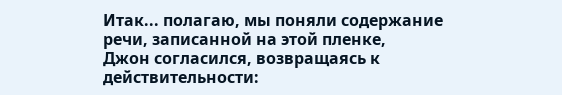Итак... полагаю, мы поняли содержание речи, записанной на этой пленке,
Джон согласился, возвращаясь к действительности: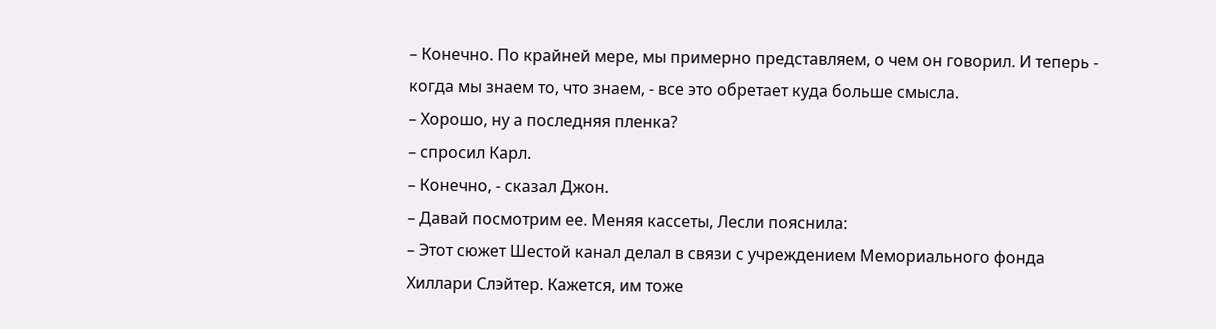– Конечно. По крайней мере, мы примерно представляем, о чем он говорил. И теперь - когда мы знаем то, что знаем, - все это обретает куда больше смысла.
– Хорошо, ну а последняя пленка?
– спросил Карл.
– Конечно, - сказал Джон.
– Давай посмотрим ее. Меняя кассеты, Лесли пояснила:
– Этот сюжет Шестой канал делал в связи с учреждением Мемориального фонда Хиллари Слэйтер. Кажется, им тоже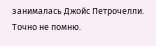занималась Джойс Петрочелли. Точно не помню.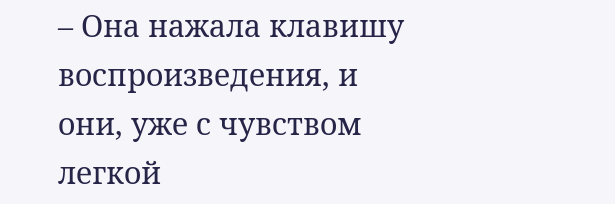– Она нажала клавишу воспроизведения, и они, уже с чувством легкой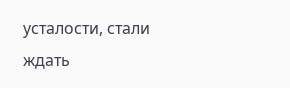усталости, стали ждать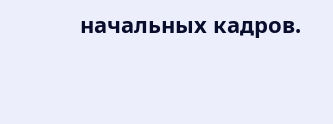начальных кадров.